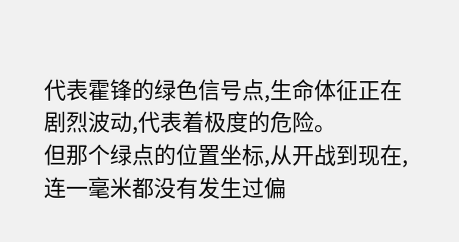代表霍锋的绿色信号点,生命体征正在剧烈波动,代表着极度的危险。
但那个绿点的位置坐标,从开战到现在,连一毫米都没有发生过偏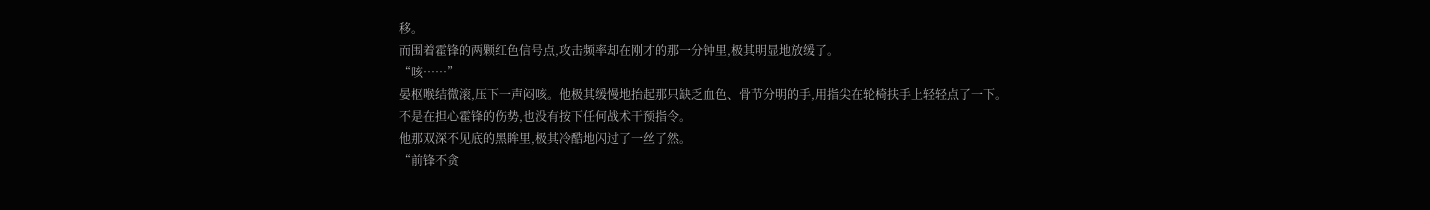移。
而围着霍锋的两颗红色信号点,攻击频率却在刚才的那一分钟里,极其明显地放缓了。
“咳……”
晏枢喉结微滚,压下一声闷咳。他极其缓慢地抬起那只缺乏血色、骨节分明的手,用指尖在轮椅扶手上轻轻点了一下。
不是在担心霍锋的伤势,也没有按下任何战术干预指令。
他那双深不见底的黑眸里,极其冷酷地闪过了一丝了然。
“前锋不贪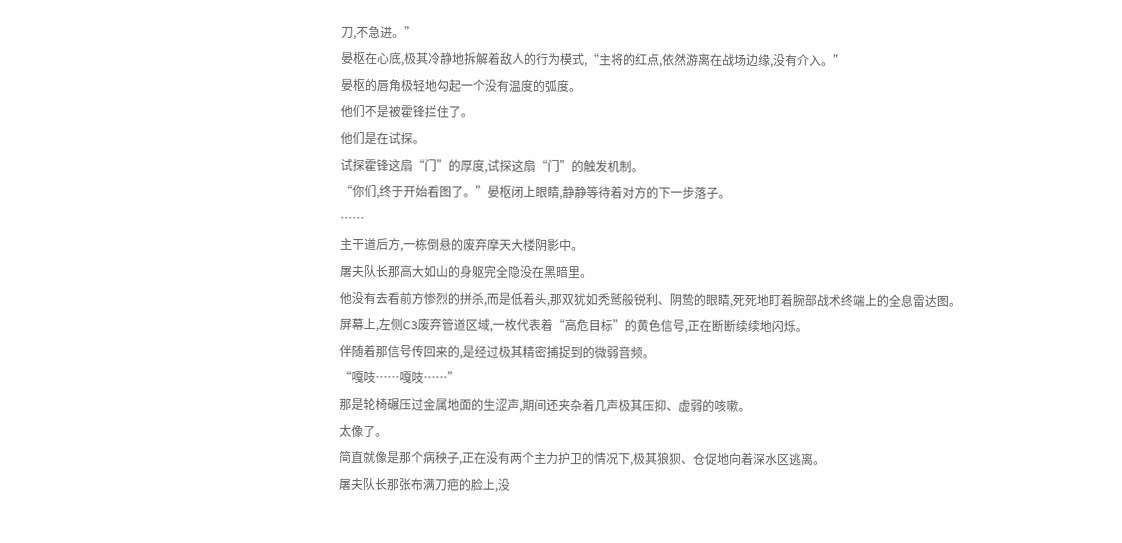刀,不急进。”
晏枢在心底,极其冷静地拆解着敌人的行为模式,“主将的红点,依然游离在战场边缘,没有介入。”
晏枢的唇角极轻地勾起一个没有温度的弧度。
他们不是被霍锋拦住了。
他们是在试探。
试探霍锋这扇“门”的厚度,试探这扇“门”的触发机制。
“你们,终于开始看图了。”晏枢闭上眼睛,静静等待着对方的下一步落子。
……
主干道后方,一栋倒悬的废弃摩天大楼阴影中。
屠夫队长那高大如山的身躯完全隐没在黑暗里。
他没有去看前方惨烈的拼杀,而是低着头,那双犹如秃鹫般锐利、阴鸷的眼睛,死死地盯着腕部战术终端上的全息雷达图。
屏幕上,左侧C3废弃管道区域,一枚代表着“高危目标”的黄色信号,正在断断续续地闪烁。
伴随着那信号传回来的,是经过极其精密捕捉到的微弱音频。
“嘎吱……嘎吱……”
那是轮椅碾压过金属地面的生涩声,期间还夹杂着几声极其压抑、虚弱的咳嗽。
太像了。
简直就像是那个病秧子,正在没有两个主力护卫的情况下,极其狼狈、仓促地向着深水区逃离。
屠夫队长那张布满刀疤的脸上,没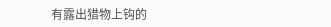有露出猎物上钩的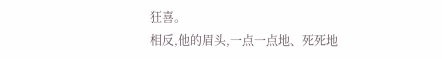狂喜。
相反,他的眉头,一点一点地、死死地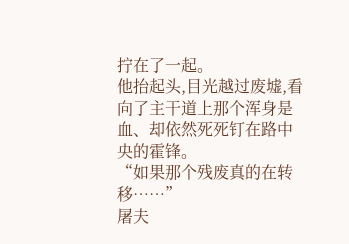拧在了一起。
他抬起头,目光越过废墟,看向了主干道上那个浑身是血、却依然死死钉在路中央的霍锋。
“如果那个残废真的在转移……”
屠夫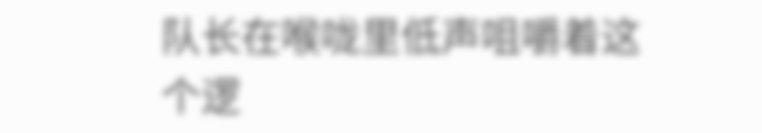队长在喉咙里低声咀嚼着这个逻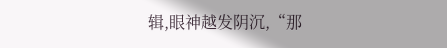辑,眼神越发阴沉,“那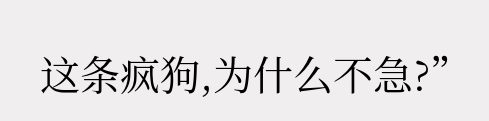这条疯狗,为什么不急?”